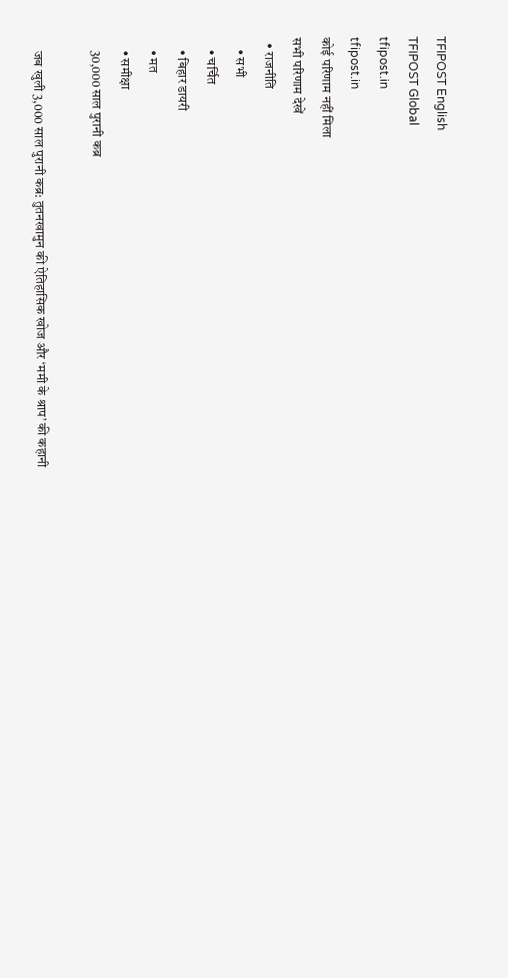TFIPOST English
TFIPOST Global
tfipost.in
tfipost.in
कोई परिणाम नहीं मिला
सभी परिणाम देखें
  • राजनीति
    • सभी
    • चर्चित
    • बिहार डायरी
    • मत
    • समीक्षा
    30,000 साल पुरानी कब्र

    जब खुली 3,000 साल पुरानी कब्र: तुतनखामुन की ऐतिहासिक खोज और ‘ममी के श्राप’ की कहानी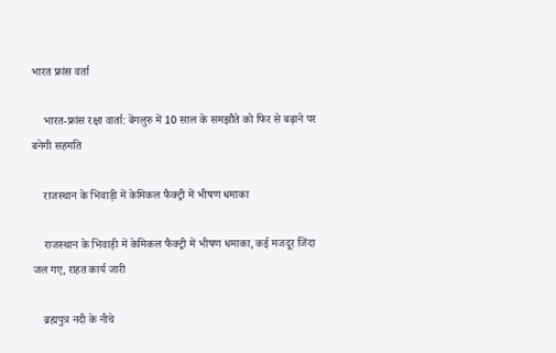भारत फ्रांस वर्ता

    भारत-फ्रांस रक्षा वार्ता: बेंगलुरु में 10 साल के समझौते को फिर से बढ़ाने पर बनेगी सहमति

    राजस्थान के भिवाड़ी में केमिकल फैक्ट्री में भीषण धमाका

    राजस्थान के भिवाड़ी में केमिकल फैक्ट्री में भीषण धमाका, कई मजदूर जिंदा जल गए, राहत कार्य जारी

    ब्रह्मपुत्र नदी के नीचे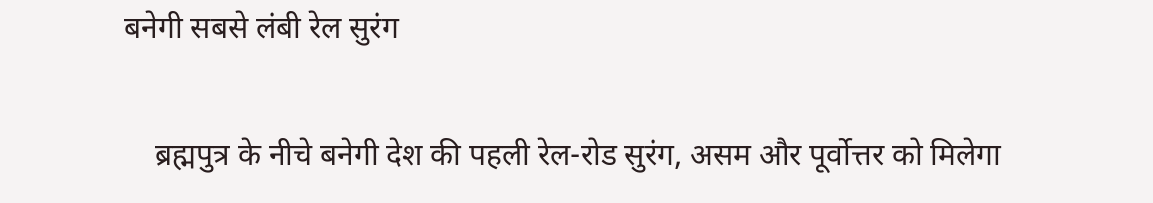बनेगी सबसे लंबी रेल सुरंग

    ब्रह्मपुत्र के नीचे बनेगी देश की पहली रेल-रोड सुरंग, असम और पूर्वोत्तर को मिलेगा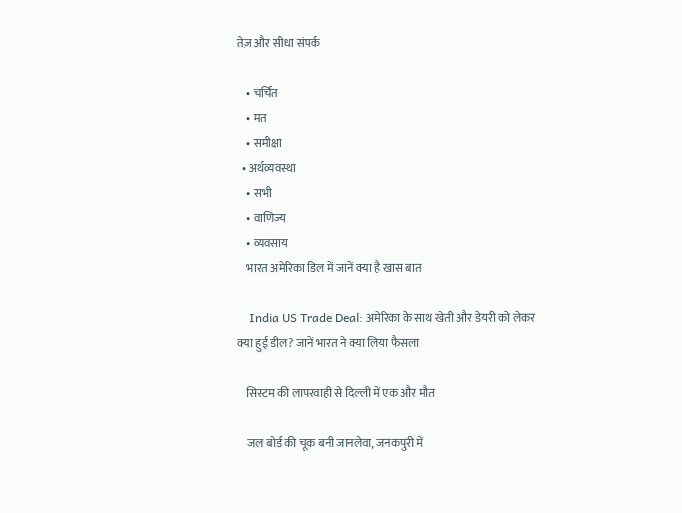तेज़ और सीधा संपर्क

    • चर्चित
    • मत
    • समीक्षा
  • अर्थव्यवस्था
    • सभी
    • वाणिज्य
    • व्यवसाय
    भारत अमेरिका डिल में जानें क्या है खास बात

    India US Trade Deal: अमेरिका के साथ खेती और डेयरी को लेकर क्या हुई डील? जानें भारत ने क्या लिया फैसला

    सिस्टम की लापरवाही से दिल्ली में एक और मौत

    जल बोर्ड की चूक बनी जानलेवा, जनकपुरी में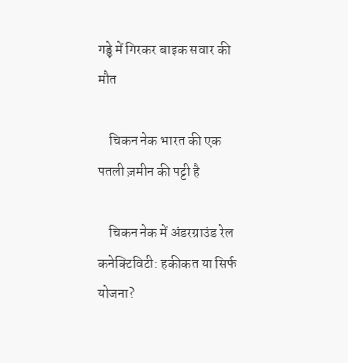गड्ढ़े में गिरकर बाइक सवार की मौत

    चिकन नेक भारत की एक पतली ज़मीन की पट्टी है

    चिकन नेक में अंडरग्राउंड रेल कनेक्टिविटी: हकीकत या सिर्फ योजना?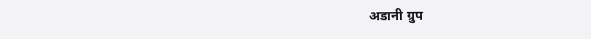अडानी ग्रुप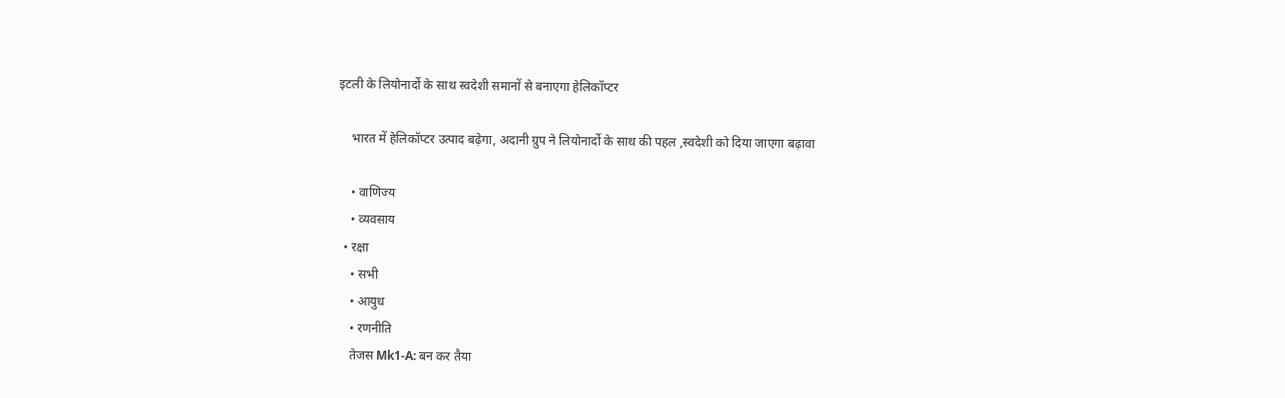इटली के लियोनार्दो के साथ स्वदेशी समानों से बनाएगा हेलिकॉप्टर

    भारत में हेलिकॉप्टर उत्पाद बढ़ेगा, अदानी ग्रुप ने लियोनार्दो के साथ की पहल ,स्वदेशी को दिया जाएगा बढ़ावा

    • वाणिज्य
    • व्यवसाय
  • रक्षा
    • सभी
    • आयुध
    • रणनीति
    तेजस Mk1-A: बन कर तैया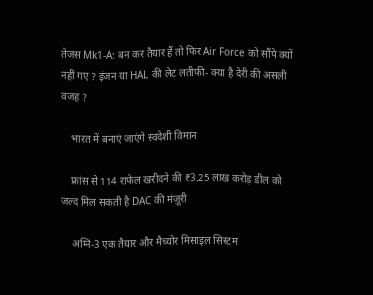तेजस Mk1-A: बन कर तैयार हैं तो फिर Air Force को सौंपे क्यों नहीं गए ? इंजन या HAL की लेट लतीफी- क्या है देरी की असली वजह ?

    भारत में बनाएं जाएंगे स्वदेशी विमान

    फ्रांस से 114 राफेल खरीदने की ₹3.25 लाख करोड़ डील को जल्द मिल सकती है DAC की मंज़ूरी

    अग्नि-3 एक तैयार और मैच्योर मिसाइल सिस्टम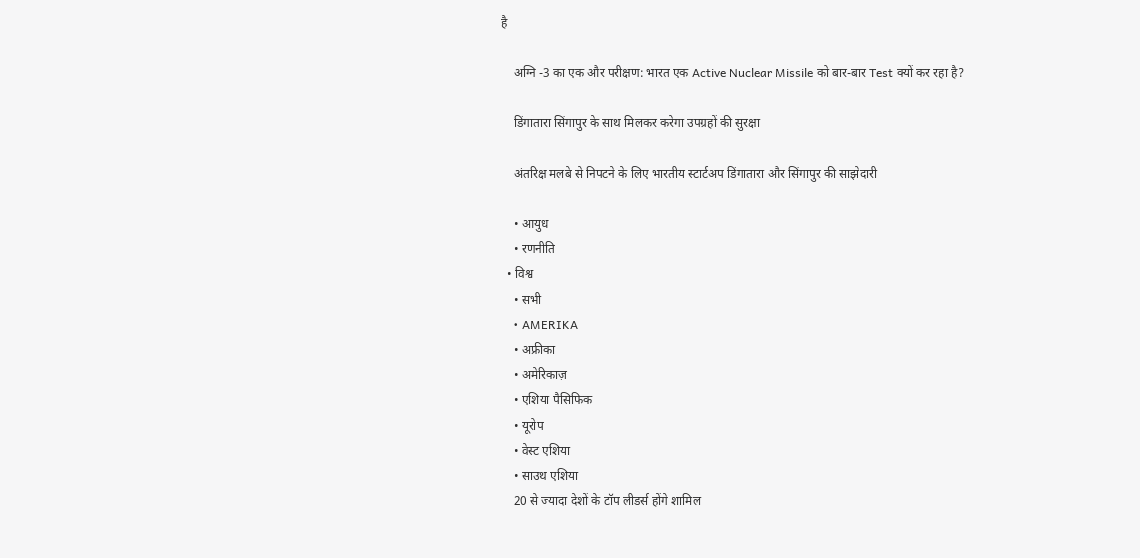है

    अग्नि -3 का एक और परीक्षण: भारत एक Active Nuclear Missile को बार-बार Test क्यों कर रहा है?

    डिंगातारा सिंगापुर के साथ मिलकर करेगा उपग्रहों की सुरक्षा

    अंतरिक्ष मलबे से निपटने के लिए भारतीय स्टार्टअप डिंगातारा और सिंगापुर की साझेदारी

    • आयुध
    • रणनीति
  • विश्व
    • सभी
    • AMERIKA
    • अफ्रीका
    • अमेरिकाज़
    • एशिया पैसिफिक
    • यूरोप
    • वेस्ट एशिया
    • साउथ एशिया
    20 से ज्यादा देशों के टॉप लीडर्स होंगे शामिल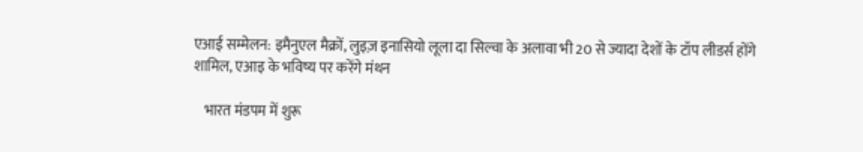एआई सम्मेलन: इमैनुएल मैक्रों, लुइज़ इनासियो लूला दा सिल्वा के अलावा भी 20 से ज्यादा देशों के टॉप लीडर्स होंगे शामिल, एआइ के भविष्य पर करेंगे मंथन

    भारत मंडपम में शुरू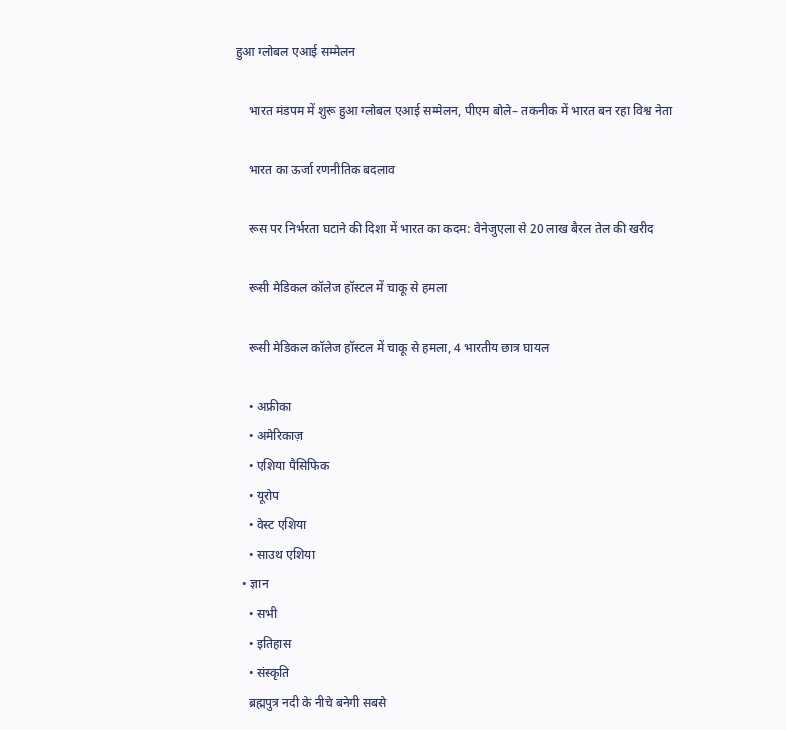हुआ ग्लोबल एआई सम्मेलन

    भारत मंडपम में शुरू हुआ ग्लोबल एआई सम्मेलन, पीएम बोले– तकनीक में भारत बन रहा विश्व नेता

    भारत का ऊर्जा रणनीतिक बदलाव

    रूस पर निर्भरता घटाने की दिशा में भारत का कदम: वेनेजुएला से 20 लाख बैरल तेल की खरीद

    रूसी मेडिकल कॉलेज हॉस्टल में चाकू से हमला

    रूसी मेडिकल कॉलेज हॉस्टल में चाकू से हमला, 4 भारतीय छात्र घायल

    • अफ्रीका
    • अमेरिकाज़
    • एशिया पैसिफिक
    • यूरोप
    • वेस्ट एशिया
    • साउथ एशिया
  • ज्ञान
    • सभी
    • इतिहास
    • संस्कृति
    ब्रह्मपुत्र नदी के नीचे बनेगी सबसे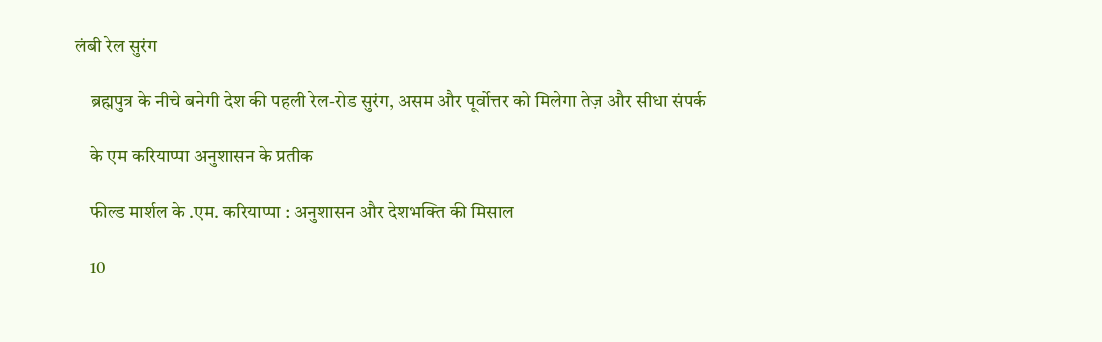लंबी रेल सुरंग

    ब्रह्मपुत्र के नीचे बनेगी देश की पहली रेल-रोड सुरंग, असम और पूर्वोत्तर को मिलेगा तेज़ और सीधा संपर्क

    के एम करियाप्पा अनुशासन के प्रतीक

    फील्ड मार्शल के .एम. करियाप्पा : अनुशासन और देशभक्ति की मिसाल

    10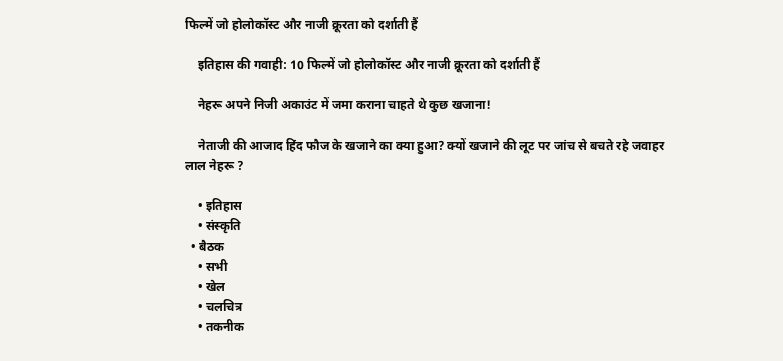फिल्में जो होलोकॉस्ट और नाजी क्रूरता को दर्शाती हैं

    इतिहास की गवाही: 10 फिल्में जो होलोकॉस्ट और नाजी क्रूरता को दर्शाती हैं

    नेहरू अपने निजी अकाउंट में जमा कराना चाहते थे कुछ खजाना!

    नेताजी की आजाद हिंद फौज के खजाने का क्या हुआ? क्यों खजाने की लूट पर जांच से बचते रहे जवाहर लाल नेहरू ?

    • इतिहास
    • संस्कृति
  • बैठक
    • सभी
    • खेल
    • चलचित्र
    • तकनीक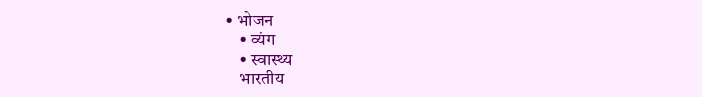• भोजन
    • व्यंग
    • स्वास्थ्य
    भारतीय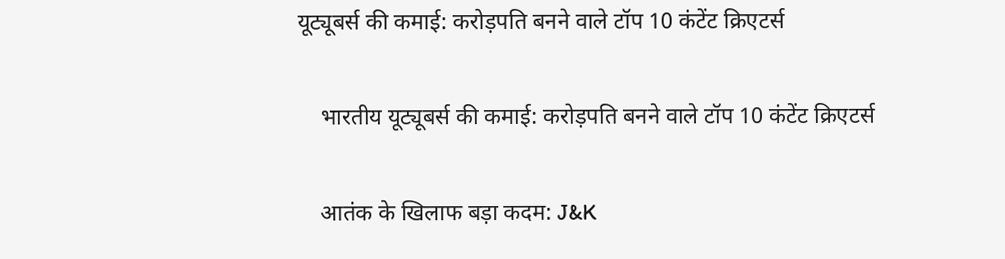यूट्यूबर्स की कमाई: करोड़पति बनने वाले टॉप 10 कंटेंट क्रिएटर्स

    भारतीय यूट्यूबर्स की कमाई: करोड़पति बनने वाले टॉप 10 कंटेंट क्रिएटर्स

    आतंक के खिलाफ बड़ा कदम: J&K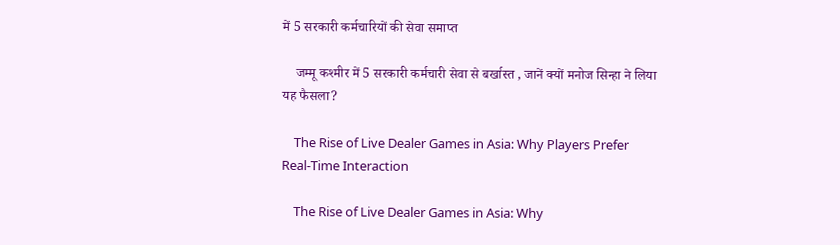में 5 सरकारी कर्मचारियों की सेवा समाप्त

    जम्मू कश्मीर में 5 सरकारी कर्मचारी सेवा से बर्खास्त , जानें क्यों मनोज सिन्हा ने लिया यह फैसला?

    The Rise of Live Dealer Games in Asia: Why Players Prefer Real-Time Interaction

    The Rise of Live Dealer Games in Asia: Why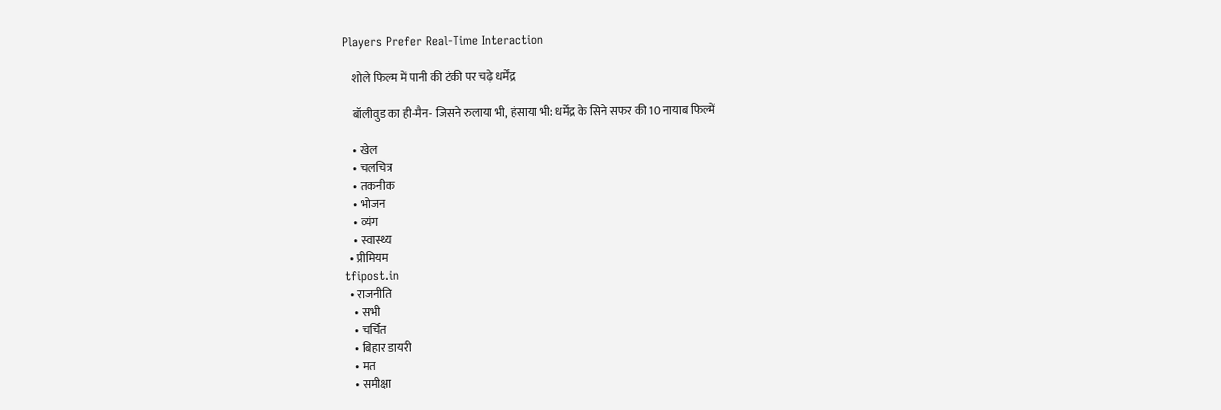Players Prefer Real-Time Interaction

    शोले फिल्म में पानी की टंकी पर चढ़े धर्मेंद्र

    बॉलीवुड का ही-मैन- जिसने रुलाया भी, हंसाया भी: धर्मेंद्र के सिने सफर की 10 नायाब फिल्में

    • खेल
    • चलचित्र
    • तकनीक
    • भोजन
    • व्यंग
    • स्वास्थ्य
  • प्रीमियम
tfipost.in
  • राजनीति
    • सभी
    • चर्चित
    • बिहार डायरी
    • मत
    • समीक्षा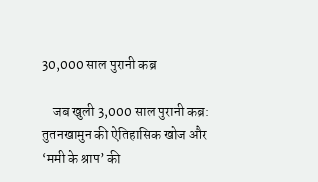30,000 साल पुरानी कब्र

    जब खुली 3,000 साल पुरानी कब्र: तुतनखामुन की ऐतिहासिक खोज और ‘ममी के श्राप’ की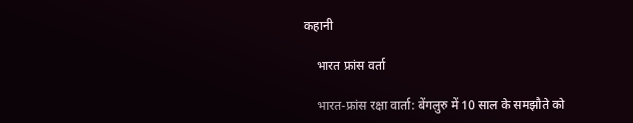कहानी

    भारत फ्रांस वर्ता

    भारत-फ्रांस रक्षा वार्ता: बेंगलुरु में 10 साल के समझौते को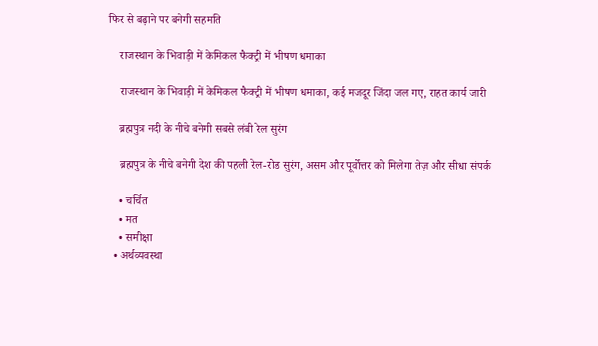फिर से बढ़ाने पर बनेगी सहमति

    राजस्थान के भिवाड़ी में केमिकल फैक्ट्री में भीषण धमाका

    राजस्थान के भिवाड़ी में केमिकल फैक्ट्री में भीषण धमाका, कई मजदूर जिंदा जल गए, राहत कार्य जारी

    ब्रह्मपुत्र नदी के नीचे बनेगी सबसे लंबी रेल सुरंग

    ब्रह्मपुत्र के नीचे बनेगी देश की पहली रेल-रोड सुरंग, असम और पूर्वोत्तर को मिलेगा तेज़ और सीधा संपर्क

    • चर्चित
    • मत
    • समीक्षा
  • अर्थव्यवस्था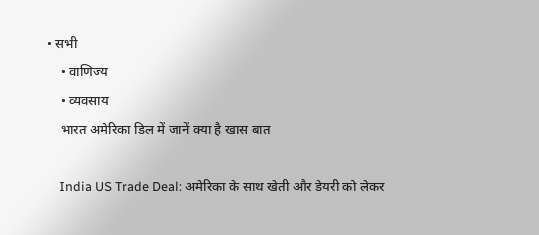• सभी
    • वाणिज्य
    • व्यवसाय
    भारत अमेरिका डिल में जानें क्या है खास बात

    India US Trade Deal: अमेरिका के साथ खेती और डेयरी को लेकर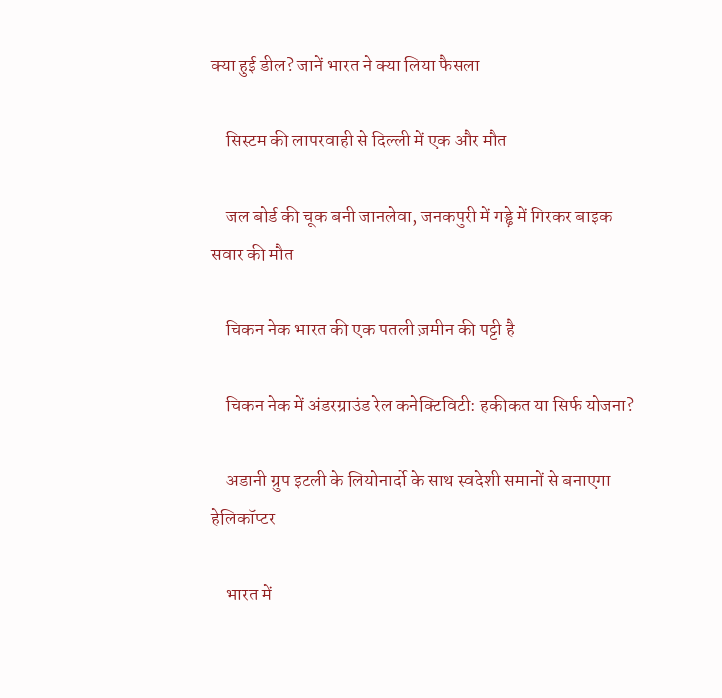क्या हुई डील? जानें भारत ने क्या लिया फैसला

    सिस्टम की लापरवाही से दिल्ली में एक और मौत

    जल बोर्ड की चूक बनी जानलेवा, जनकपुरी में गड्ढ़े में गिरकर बाइक सवार की मौत

    चिकन नेक भारत की एक पतली ज़मीन की पट्टी है

    चिकन नेक में अंडरग्राउंड रेल कनेक्टिविटी: हकीकत या सिर्फ योजना?

    अडानी ग्रुप इटली के लियोनार्दो के साथ स्वदेशी समानों से बनाएगा हेलिकॉप्टर

    भारत में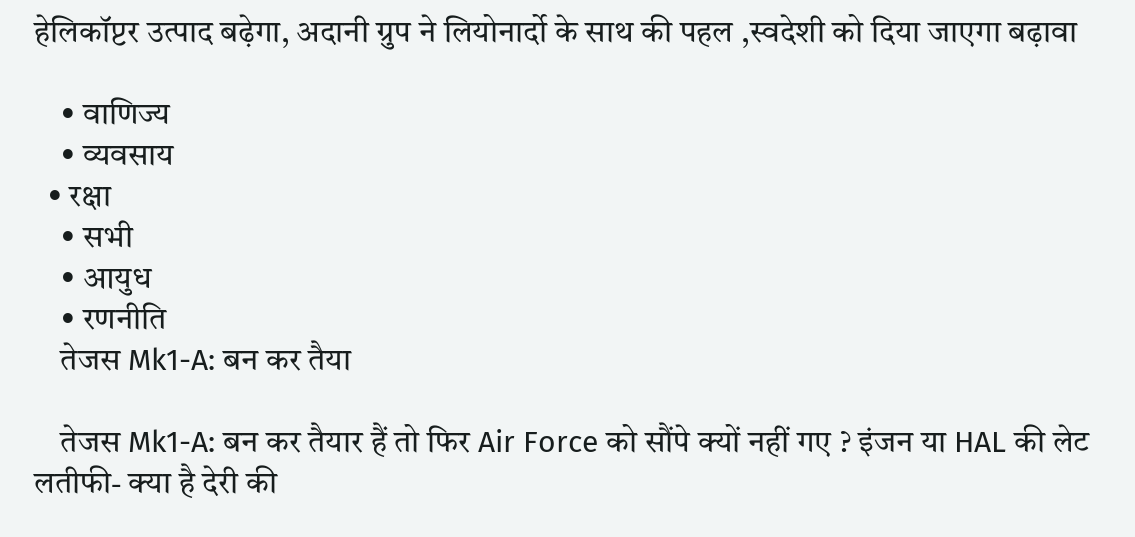हेलिकॉप्टर उत्पाद बढ़ेगा, अदानी ग्रुप ने लियोनार्दो के साथ की पहल ,स्वदेशी को दिया जाएगा बढ़ावा

    • वाणिज्य
    • व्यवसाय
  • रक्षा
    • सभी
    • आयुध
    • रणनीति
    तेजस Mk1-A: बन कर तैया

    तेजस Mk1-A: बन कर तैयार हैं तो फिर Air Force को सौंपे क्यों नहीं गए ? इंजन या HAL की लेट लतीफी- क्या है देरी की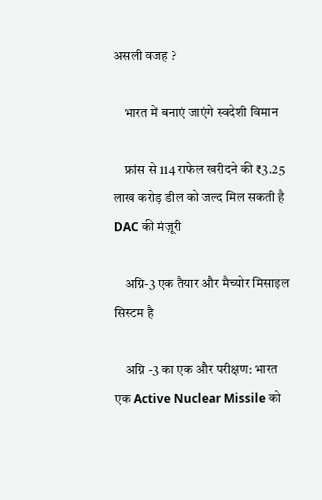असली वजह ?

    भारत में बनाएं जाएंगे स्वदेशी विमान

    फ्रांस से 114 राफेल खरीदने की ₹3.25 लाख करोड़ डील को जल्द मिल सकती है DAC की मंज़ूरी

    अग्नि-3 एक तैयार और मैच्योर मिसाइल सिस्टम है

    अग्नि -3 का एक और परीक्षण: भारत एक Active Nuclear Missile को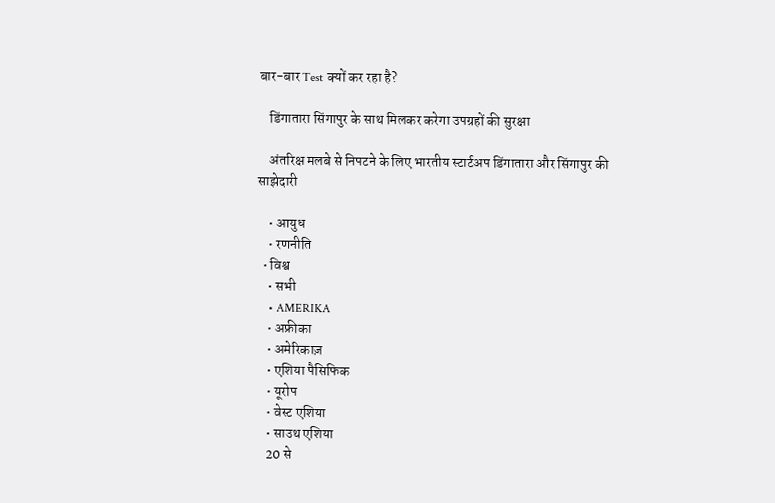बार-बार Test क्यों कर रहा है?

    डिंगातारा सिंगापुर के साथ मिलकर करेगा उपग्रहों की सुरक्षा

    अंतरिक्ष मलबे से निपटने के लिए भारतीय स्टार्टअप डिंगातारा और सिंगापुर की साझेदारी

    • आयुध
    • रणनीति
  • विश्व
    • सभी
    • AMERIKA
    • अफ्रीका
    • अमेरिकाज़
    • एशिया पैसिफिक
    • यूरोप
    • वेस्ट एशिया
    • साउथ एशिया
    20 से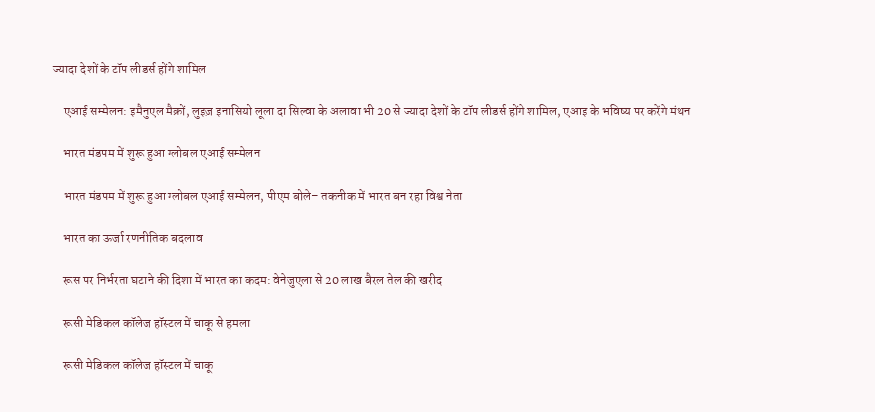ज्यादा देशों के टॉप लीडर्स होंगे शामिल

    एआई सम्मेलन: इमैनुएल मैक्रों, लुइज़ इनासियो लूला दा सिल्वा के अलावा भी 20 से ज्यादा देशों के टॉप लीडर्स होंगे शामिल, एआइ के भविष्य पर करेंगे मंथन

    भारत मंडपम में शुरू हुआ ग्लोबल एआई सम्मेलन

    भारत मंडपम में शुरू हुआ ग्लोबल एआई सम्मेलन, पीएम बोले– तकनीक में भारत बन रहा विश्व नेता

    भारत का ऊर्जा रणनीतिक बदलाव

    रूस पर निर्भरता घटाने की दिशा में भारत का कदम: वेनेजुएला से 20 लाख बैरल तेल की खरीद

    रूसी मेडिकल कॉलेज हॉस्टल में चाकू से हमला

    रूसी मेडिकल कॉलेज हॉस्टल में चाकू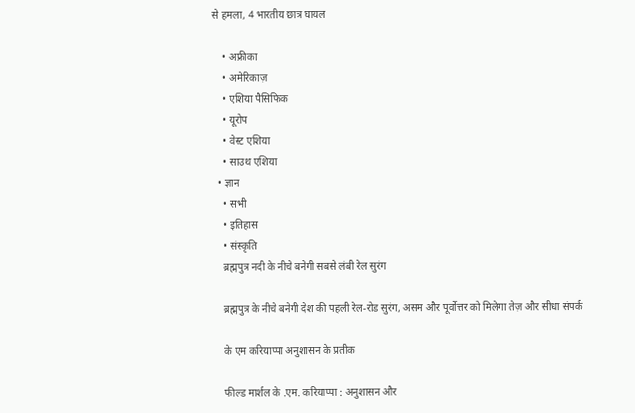से हमला, 4 भारतीय छात्र घायल

    • अफ्रीका
    • अमेरिकाज़
    • एशिया पैसिफिक
    • यूरोप
    • वेस्ट एशिया
    • साउथ एशिया
  • ज्ञान
    • सभी
    • इतिहास
    • संस्कृति
    ब्रह्मपुत्र नदी के नीचे बनेगी सबसे लंबी रेल सुरंग

    ब्रह्मपुत्र के नीचे बनेगी देश की पहली रेल-रोड सुरंग, असम और पूर्वोत्तर को मिलेगा तेज़ और सीधा संपर्क

    के एम करियाप्पा अनुशासन के प्रतीक

    फील्ड मार्शल के .एम. करियाप्पा : अनुशासन और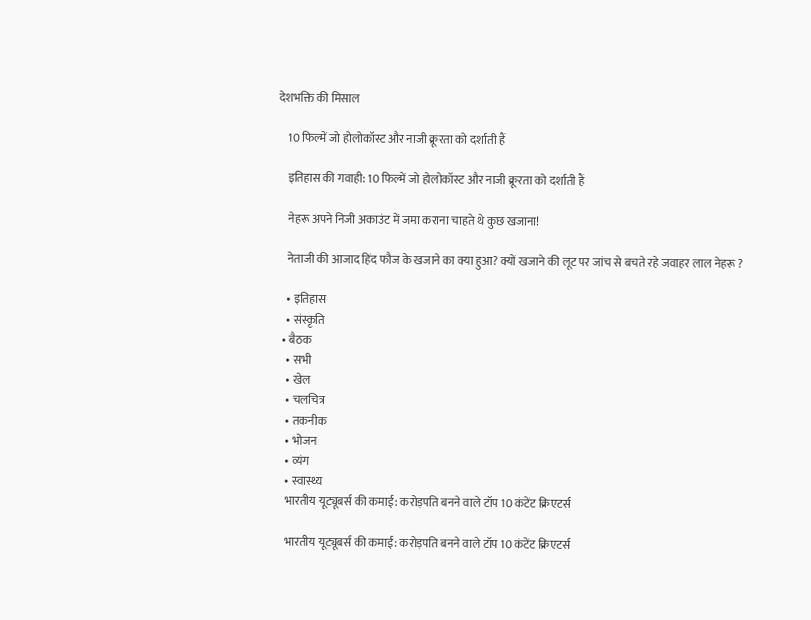देशभक्ति की मिसाल

    10 फिल्में जो होलोकॉस्ट और नाजी क्रूरता को दर्शाती हैं

    इतिहास की गवाही: 10 फिल्में जो होलोकॉस्ट और नाजी क्रूरता को दर्शाती हैं

    नेहरू अपने निजी अकाउंट में जमा कराना चाहते थे कुछ खजाना!

    नेताजी की आजाद हिंद फौज के खजाने का क्या हुआ? क्यों खजाने की लूट पर जांच से बचते रहे जवाहर लाल नेहरू ?

    • इतिहास
    • संस्कृति
  • बैठक
    • सभी
    • खेल
    • चलचित्र
    • तकनीक
    • भोजन
    • व्यंग
    • स्वास्थ्य
    भारतीय यूट्यूबर्स की कमाई: करोड़पति बनने वाले टॉप 10 कंटेंट क्रिएटर्स

    भारतीय यूट्यूबर्स की कमाई: करोड़पति बनने वाले टॉप 10 कंटेंट क्रिएटर्स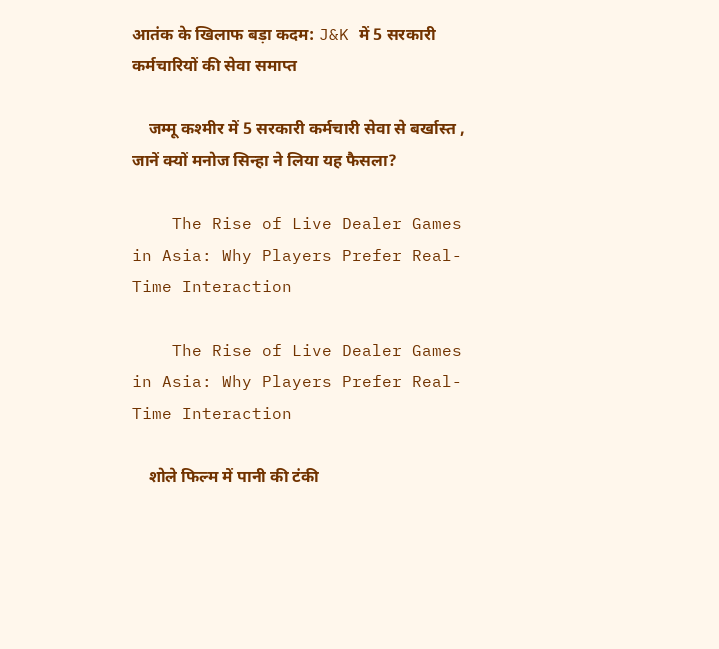आतंक के खिलाफ बड़ा कदम: J&K में 5 सरकारी कर्मचारियों की सेवा समाप्त

    जम्मू कश्मीर में 5 सरकारी कर्मचारी सेवा से बर्खास्त , जानें क्यों मनोज सिन्हा ने लिया यह फैसला?

    The Rise of Live Dealer Games in Asia: Why Players Prefer Real-Time Interaction

    The Rise of Live Dealer Games in Asia: Why Players Prefer Real-Time Interaction

    शोले फिल्म में पानी की टंकी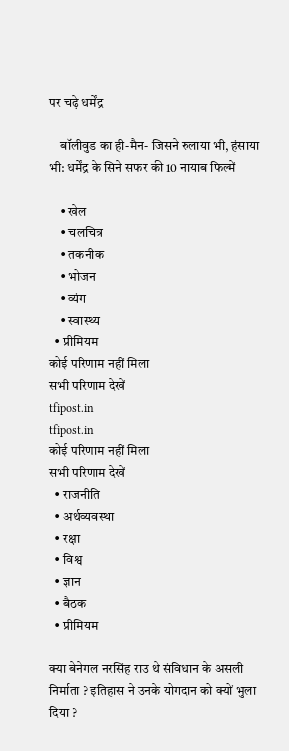पर चढ़े धर्मेंद्र

    बॉलीवुड का ही-मैन- जिसने रुलाया भी, हंसाया भी: धर्मेंद्र के सिने सफर की 10 नायाब फिल्में

    • खेल
    • चलचित्र
    • तकनीक
    • भोजन
    • व्यंग
    • स्वास्थ्य
  • प्रीमियम
कोई परिणाम नहीं मिला
सभी परिणाम देखें
tfipost.in
tfipost.in
कोई परिणाम नहीं मिला
सभी परिणाम देखें
  • राजनीति
  • अर्थव्यवस्था
  • रक्षा
  • विश्व
  • ज्ञान
  • बैठक
  • प्रीमियम

क्या बेनेगल नरसिंह राउ थे संविधान के असली निर्माता ? इतिहास ने उनके योगदान को क्यों भुला दिया ?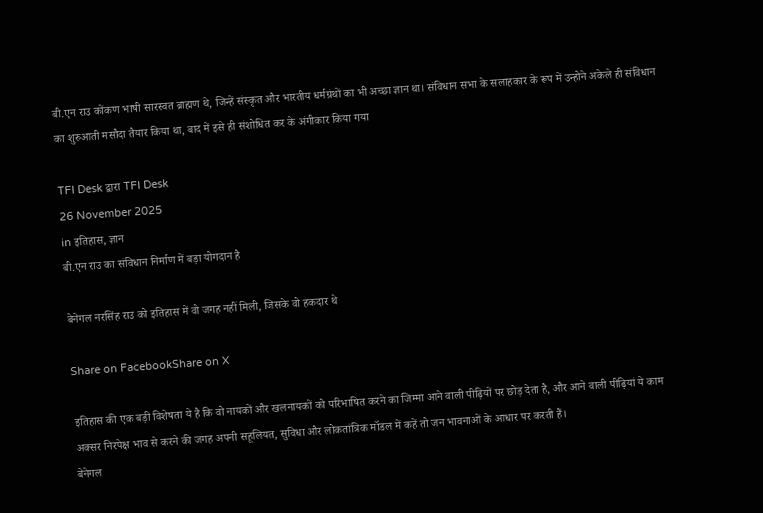बी.एन राउ कोंकण भाषी सारस्वत ब्राह्मण थे, जिन्हें संस्कृत और भारतीय धर्मग्रंथों का भी अच्छा ज्ञान था। संविधान सभा के सलाहकार के रूप में उन्होने अकेले ही संविधान का शुरुआती मसौदा तैयार किया था, बाद में इसे ही संशोधित कर के अंगीकार किया गया

TFI Desk द्वारा TFI Desk
26 November 2025
in इतिहास, ज्ञान
बी.एन राउ का संविधान निर्माण में बड़ा योगदान है

बेनेगल नरसिंह राउ को इतिहास में वो जगह नहीं मिली, जिसके वो हकदार थे

Share on FacebookShare on X

इतिहास की एक बड़ी विशेषता ये है कि वो नायकों और खलनायकों को परिभाषित करने का जिम्मा आने वाली पीढ़ियों पर छोड़ देता है, और आने वाली पीढ़ियां ये काम अक्सर निरपेक्ष भाव से करने की जगह अपनी सहूलियत, सुविधा और लोकतांत्रिक मॉडल में कहें तो जन भावनाओं के आधार पर करती हैं।
बेनेगल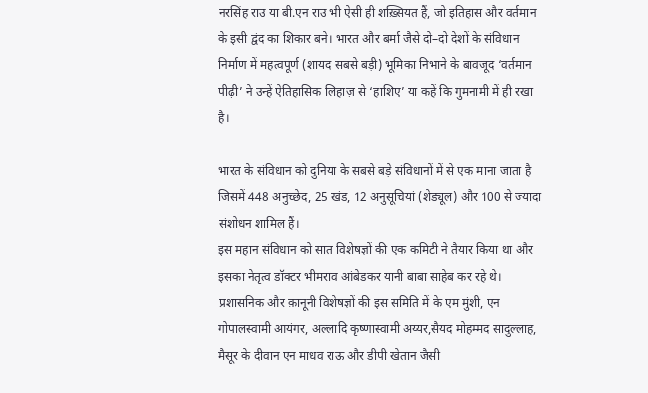नरसिंह राउ या बी.एन राउ भी ऐसी ही शख़्सियत हैं, जो इतिहास और वर्तमान के इसी द्वंद का शिकार बने। भारत और बर्मा जैसे दो–दो देशों के संविधान निर्माण में महत्वपूर्ण (शायद सबसे बड़ी) भूमिका निभाने के बावजूद ‘वर्तमान पीढ़ी’ ने उन्हें ऐतिहासिक लिहाज़ से ‘हाशिए’ या कहें कि गुमनामी में ही रखा है।

भारत के संविधान को दुनिया के सबसे बड़े संविधानों में से एक माना जाता है जिसमें 448 अनुच्छेद, 25 खंड, 12 अनुसूचियां (शेड्यूल) और 100 से ज्यादा संशोधन शामिल हैं।
इस महान संविधान को सात विशेषज्ञों की एक कमिटी ने तैयार किया था और इसका नेतृत्व डॉक्टर भीमराव आंबेडकर यानी बाबा साहेब कर रहे थे। प्रशासनिक और क़ानूनी विशेषज्ञों की इस समिति में के एम मुंशी, एन गोपालस्वामी आयंगर, अल्लादि कृष्णास्वामी अय्यर,सैयद मोहम्मद सादुल्लाह, मैसूर के दीवान एन माधव राऊ और डीपी खेतान जैसी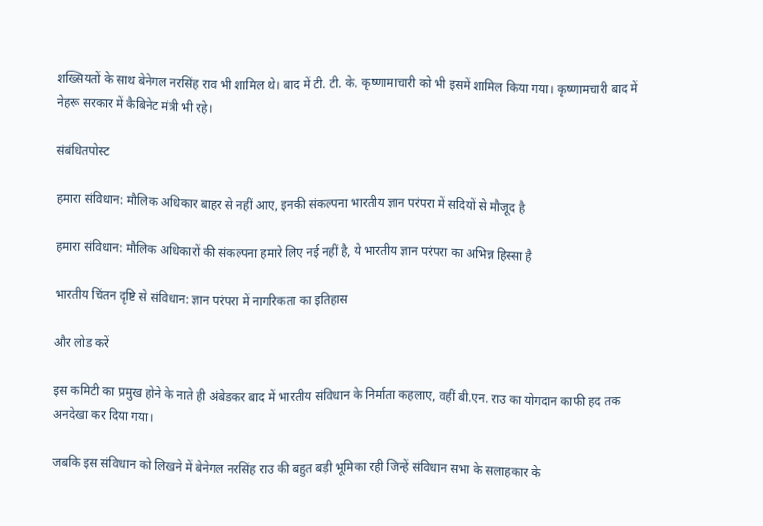शख्सियतों के साथ बेनेगल नरसिंह राव भी शामिल थे। बाद में टी. टी. के. कृष्णामाचारी को भी इसमें शामिल किया गया। कृष्णामचारी बाद में नेहरू सरकार में कैबिनेट मंत्री भी रहे।

संबंधितपोस्ट

हमारा संविधान: मौलिक अधिकार बाहर से नहीं आए, इनकी संकल्पना भारतीय ज्ञान परंपरा में सदियों से मौजूद है

हमारा संविधान: मौलिक अधिकारों की संकल्पना हमारे लिए नई नहीं है, ये भारतीय ज्ञान परंपरा का अभिन्न हिस्सा है

भारतीय चिंतन दृष्टि से संविधान: ज्ञान परंपरा में नागरिकता का इतिहास

और लोड करें

इस कमिटी का प्रमुख होने के नाते ही अंबेडकर बाद में भारतीय संविधान के निर्माता कहलाए, वहीं बी.एन. राउ का योगदान काफी हद तक अनदेखा कर दिया गया।

जबकि इस संविधान को लिखने में बेनेगल नरसिंह राउ की बहुत बड़ी भूमिका रही जिन्हें संविधान सभा के सलाहकार के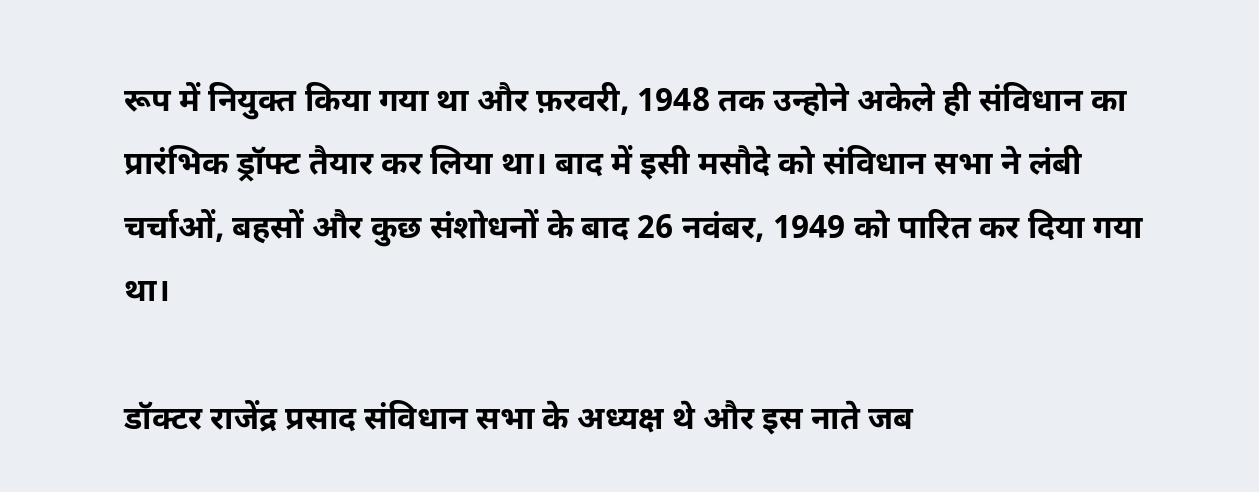रूप में नियुक्त किया गया था और फ़रवरी, 1948 तक उन्होने अकेले ही संविधान का प्रारंभिक ड्रॉफ्ट तैयार कर लिया था। बाद में इसी मसौदे को संविधान सभा ने लंबी चर्चाओं, बहसों और कुछ संशोधनों के बाद 26 नवंबर, 1949 को पारित कर दिया गया था।

डॉक्टर राजेंद्र प्रसाद संविधान सभा के अध्यक्ष थे और इस नाते जब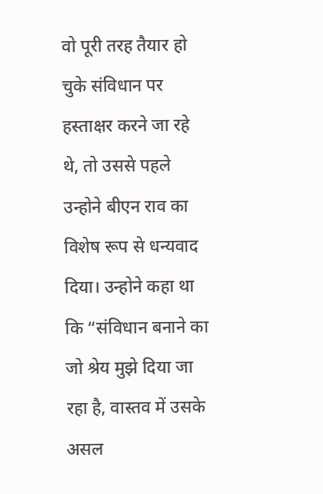वो पूरी तरह तैयार हो चुके संविधान पर हस्ताक्षर करने जा रहे थे, तो उससे पहले उन्होने बीएन राव का विशेष रूप से धन्यवाद दिया। उन्होने कहा था कि “संविधान बनाने का जो श्रेय मुझे दिया जा रहा है, वास्तव में उसके असल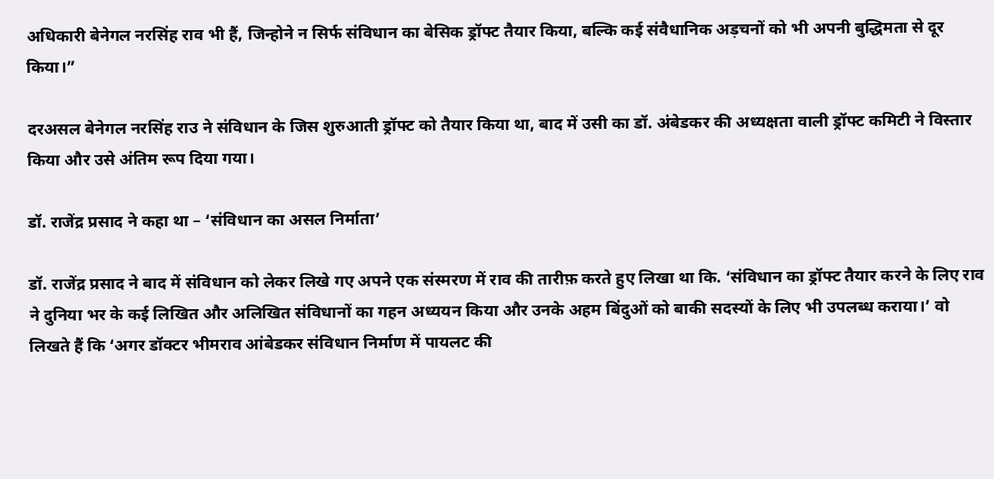अधिकारी बेनेगल नरसिंह राव भी हैं, जिन्होने न सिर्फ संविधान का बेसिक ड्रॉफ्ट तैयार किया, बल्कि कई संवैधानिक अड़चनों को भी अपनी बुद्धिमता से दूर किया।”

दरअसल बेनेगल नरसिंह राउ ने संविधान के जिस शुरुआती ड्रॉफ्ट को तैयार किया था, बाद में उसी का डॉ. अंबेडकर की अध्यक्षता वाली ड्रॉफ्ट कमिटी ने विस्तार किया और उसे अंतिम रूप दिया गया।

डॉ. राजेंद्र प्रसाद ने कहा था – ‘संविधान का असल निर्माता’

डॉ. राजेंद्र प्रसाद ने बाद में संविधान को लेकर लिखे गए अपने एक संस्मरण में राव की तारीफ़ करते हुए लिखा था कि. ‘संविधान का ड्रॉफ्ट तैयार करने के लिए राव ने दुनिया भर के कई लिखित और अलिखित संविधानों का गहन अध्ययन किया और उनके अहम बिंदुओं को बाकी सदस्यों के लिए भी उपलब्ध कराया।’ वो लिखते हैं कि ‘अगर डॉक्टर भीमराव आंबेडकर संविधान निर्माण में पायलट की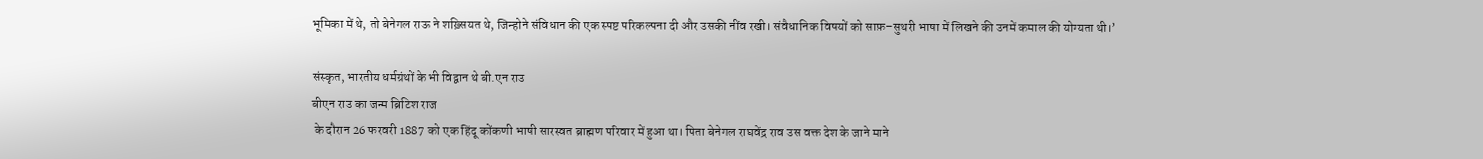भूमिका में थे, तो बेनेगल राऊ ने शख़्सियत थे, जिन्होने संविधान की एक स्पष्ट परिकल्पना दी और उसकी नींव रखी। संवैधानिक विषयों को साफ़–सुथरी भाषा में लिखने की उनमें कमाल की योग्यता थी।’

संस्कृत, भारतीय धर्मग्रंथों के भी विद्वान थे बी.एन राउ
बीएन राउ का जन्म ब्रिटिश राज
 के दौरान 26 फरवरी 1887 को एक हिंदू कोंकणी भाषी सारस्वत ब्राह्मण परिवार में हुआ था। पिता बेनेगल राघवेंद्र राव उस वक्त देश के जाने माने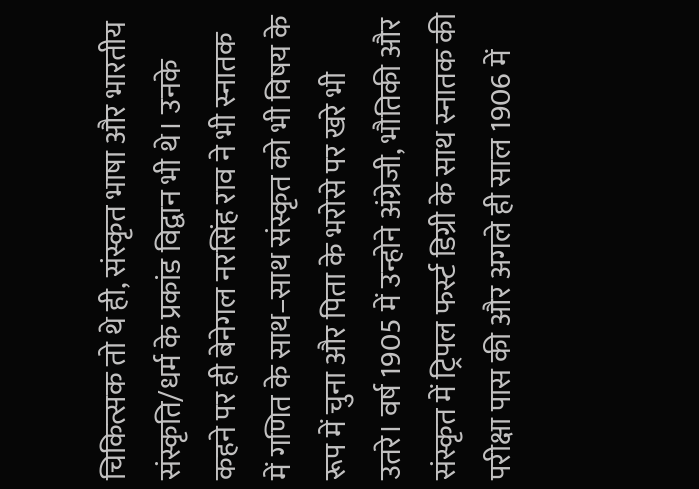चिकित्सक तो थे ही, संस्कृत भाषा और भारतीय संस्कृति/धर्म के प्रकांड विद्वान भी थे। उनके कहने पर ही बेनेगल नरसिंह राव ने भी स्नातक में गणित के साथ–साथ संस्कृत को भी विषय के रूप में चुना और पिता के भरोसे पर खरे भी उतरे। वर्ष 1905 में उन्होने अंग्रेजी, भौतिकी और संस्कृत में ट्रिपल फर्स्ट डिग्री के साथ स्नातक की परीक्षा पास की और अगले ही साल 1906 में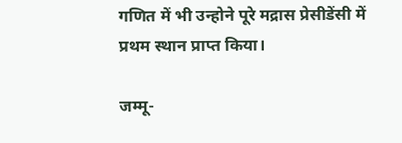गणित में भी उन्होने पूरे मद्रास प्रेसीडेंसी में प्रथम स्थान प्राप्त किया।

जम्मू-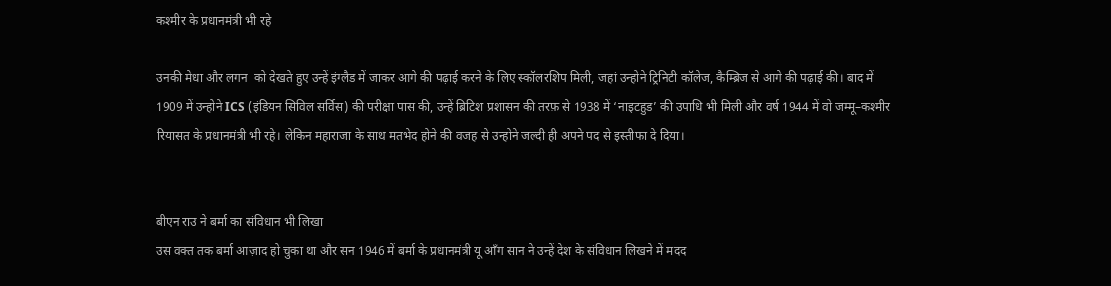कश्मीर के प्रधानमंत्री भी रहे

उनकी मेधा और लगन  को देखते हुए उन्हें इंग्लैड में जाकर आगे की पढ़ाई करने के लिए स्कॉलरशिप मिली, जहां उन्होने ट्रिनिटी कॉलेज, कैम्ब्रिज से आगे की पढ़ाई की। बाद में 1909 में उन्होने ICS (इंडियन सिविल सर्विस) की परीक्षा पास की, उन्हें ब्रिटिश प्रशासन की तरफ़ से 1938 में ‘नाइटहुड’ की उपाधि भी मिली और वर्ष 1944 में वो जम्मू–कश्मीर रियासत के प्रधानमंत्री भी रहे। लेकिन महाराजा के साथ मतभेद होने की वजह से उन्होने जल्दी ही अपने पद से इस्तीफा दे दिया।


बीएन राउ ने बर्मा का संविधान भी लिखा
उस वक्त तक बर्मा आज़ाद हो चुका था और सन 1946 में बर्मा के प्रधानमंत्री यू आँग सान ने उन्हें देश के संविधान लिखने में मदद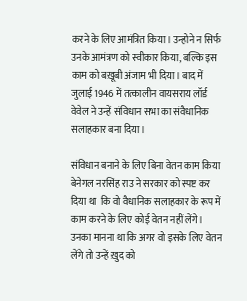करने के लिए आमंत्रित किया। उन्होने न सिर्फ उनके आमंत्रण को स्वीकार किया, बल्कि इस काम को बख़ूबी अंजाम भी दिया। बाद में जुलाई 1946 में तत्कालीन वायसराय लॉर्ड वेवेल ने उन्हें संविधान सभा का संवैधानिक सलाहकार बना दिया।

संविधान बनाने के लिए बिना वेतन काम किया
बेनेगल नरसिंह राउ ने सरकार को स्पष्ट कर दिया था  कि वो वैधानिक सलाहकार के रूप में काम करने के लिए कोई वेतन नहीं लेंगे। उनका मानना था कि अगर वो इसके लिए वेतन लेंगे तो उन्हें ख़ुद को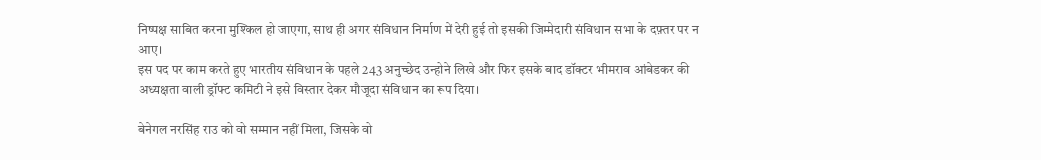निष्पक्ष साबित करना मुश्किल हो जाएगा, साथ ही अगर संविधान निर्माण में देरी हुई तो इसकी जिम्मेदारी संविधान सभा के दफ़्तर पर न आए।
इस पद पर काम करते हुए भारतीय संविधान के पहले 243 अनुच्छेद उन्होने लिखे और फिर इसके बाद डॉक्टर भीमराव आंबेडकर की अध्यक्षता वाली ड्रॉफ्ट कमिटी ने इसे विस्तार देकर मौजूदा संविधान का रूप दिया।

बेनेगल नरसिंह राउ को वो सम्मान नहीं मिला, जिसके वो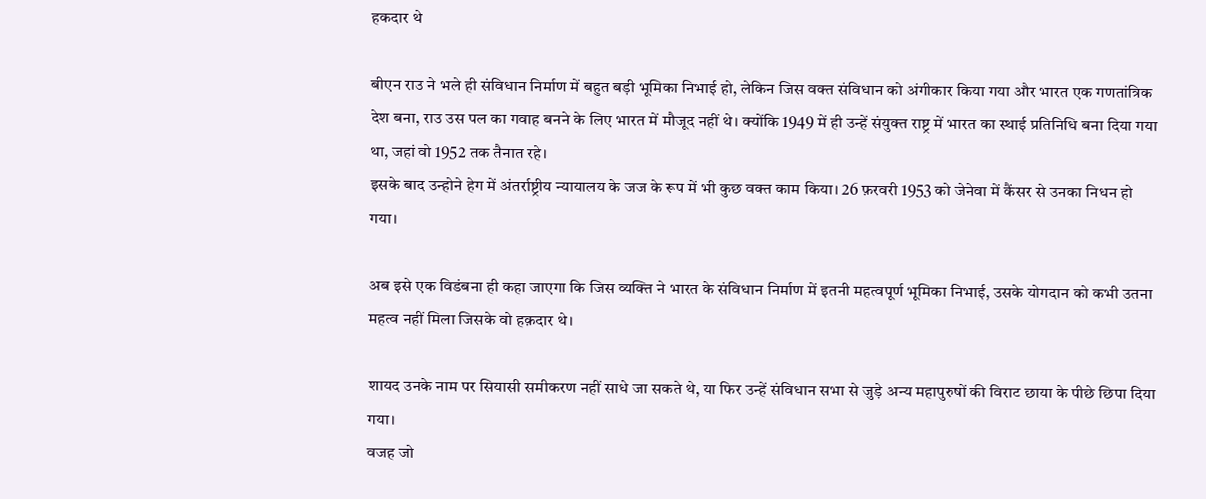हकदार थे

बीएन राउ ने भले ही संविधान निर्माण में बहुत बड़ी भूमिका निभाई हो, लेकिन जिस वक्त संविधान को अंगीकार किया गया और भारत एक गणतांत्रिक देश बना, राउ उस पल का गवाह बनने के लिए भारत में मौजूद नहीं थे। क्योंकि 1949 में ही उन्हें संयुक्त राष्ट्र में भारत का स्थाई प्रतिनिधि बना दिया गया था, जहां वो 1952 तक तैनात रहे।
इसके बाद उन्होने हेग में अंतर्राष्ट्रीय न्यायालय के जज के रूप में भी कुछ वक्त काम किया। 26 फ़रवरी 1953 को जेनेवा में कैंसर से उनका निधन हो गया।

अब इसे एक विडंबना ही कहा जाएगा कि जिस व्यक्ति ने भारत के संविधान निर्माण में इतनी महत्वपूर्ण भूमिका निभाई, उसके योगदान को कभी उतना महत्व नहीं मिला जिसके वो हक़दार थे।

शायद उनके नाम पर सियासी समीकरण नहीं साधे जा सकते थे, या फिर उन्हें संविधान सभा से जुड़े अन्य महापुरुषों की विराट छाया के पीछे छिपा दिया गया।
वजह जो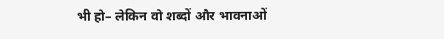भी हो– लेकिन वो शब्दों और भावनाओं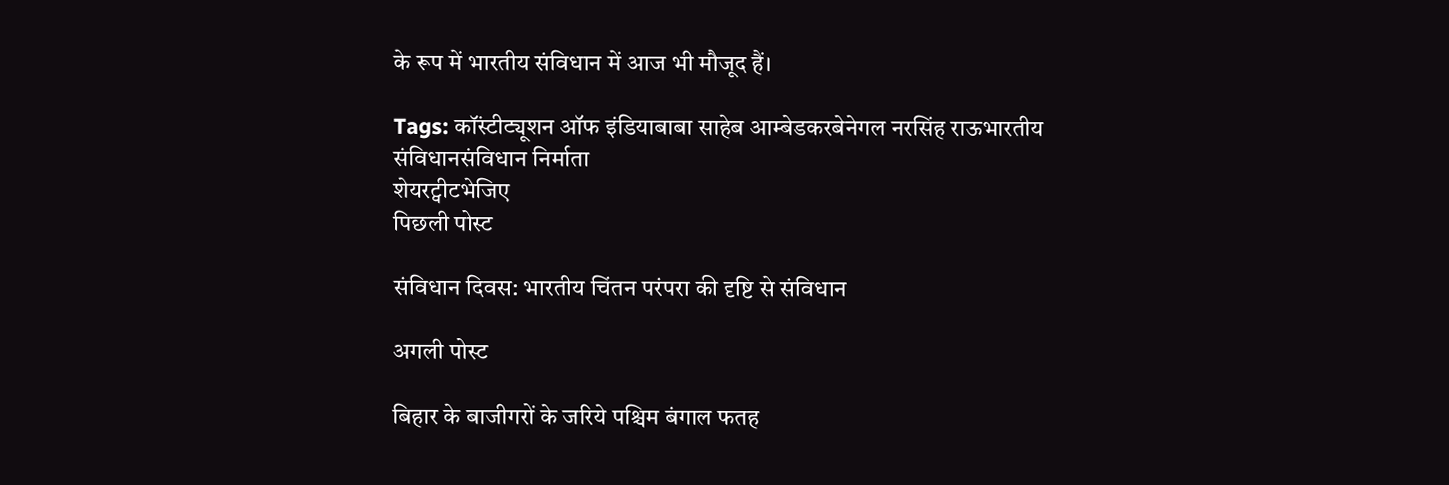के रूप में भारतीय संविधान में आज भी मौजूद हैं।

Tags: कॉंस्टीट्यूशन ऑफ इंडियाबाबा साहेब आम्बेडकरबेनेगल नरसिंह राऊभारतीय संविधानसंविधान निर्माता
शेयरट्वीटभेजिए
पिछली पोस्ट

संविधान दिवस: भारतीय चिंतन परंपरा की दृष्टि से संविधान

अगली पोस्ट

बिहार के बाजीगरों के जरिये पश्चिम बंगाल फतह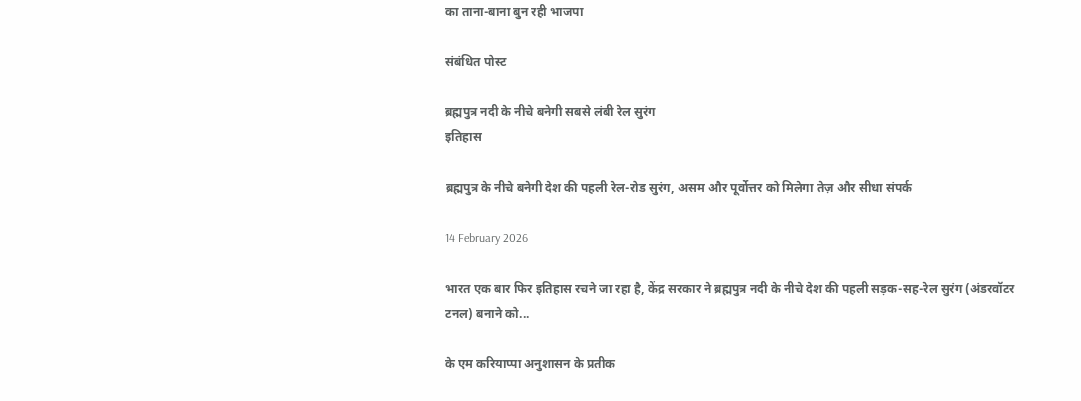का ताना-बाना बुन रही भाजपा

संबंधित पोस्ट

ब्रह्मपुत्र नदी के नीचे बनेगी सबसे लंबी रेल सुरंग
इतिहास

ब्रह्मपुत्र के नीचे बनेगी देश की पहली रेल-रोड सुरंग, असम और पूर्वोत्तर को मिलेगा तेज़ और सीधा संपर्क

14 February 2026

भारत एक बार फिर इतिहास रचने जा रहा है, केंद्र सरकार ने ब्रह्मपुत्र नदी के नीचे देश की पहली सड़क-सह-रेल सुरंग (अंडरवॉटर टनल) बनाने को...

के एम करियाप्पा अनुशासन के प्रतीक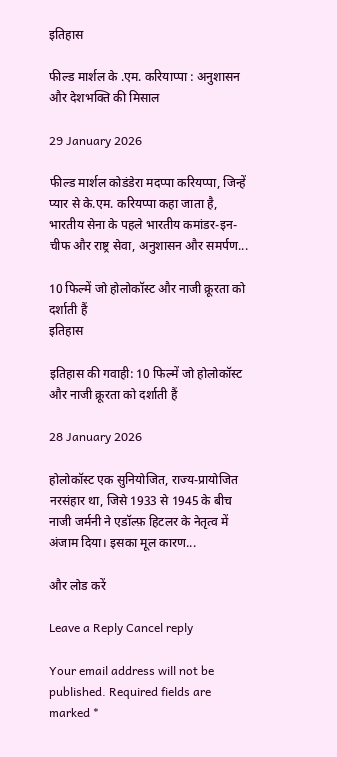इतिहास

फील्ड मार्शल के .एम. करियाप्पा : अनुशासन और देशभक्ति की मिसाल

29 January 2026

फील्ड मार्शल कोडंडेरा मदप्पा करियप्पा, जिन्हें प्यार से के.एम. करियप्पा कहा जाता है, भारतीय सेना के पहले भारतीय कमांडर-इन-चीफ और राष्ट्र सेवा, अनुशासन और समर्पण...

10 फिल्में जो होलोकॉस्ट और नाजी क्रूरता को दर्शाती हैं
इतिहास

इतिहास की गवाही: 10 फिल्में जो होलोकॉस्ट और नाजी क्रूरता को दर्शाती हैं

28 January 2026

होलोकॉस्ट एक सुनियोजित, राज्य-प्रायोजित नरसंहार था, जिसे 1933 से 1945 के बीच नाजी जर्मनी ने एडॉल्फ़ हिटलर के नेतृत्व में अंजाम दिया। इसका मूल कारण...

और लोड करें

Leave a Reply Cancel reply

Your email address will not be published. Required fields are marked *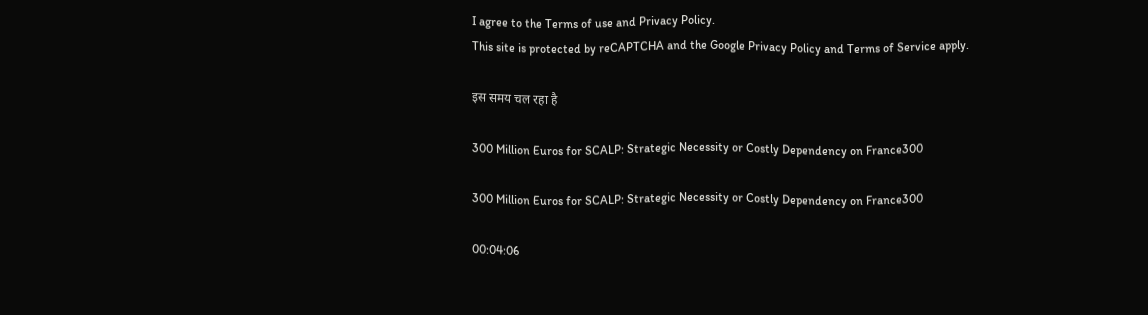I agree to the Terms of use and Privacy Policy.
This site is protected by reCAPTCHA and the Google Privacy Policy and Terms of Service apply.

इस समय चल रहा है

300 Million Euros for SCALP: Strategic Necessity or Costly Dependency on France300

300 Million Euros for SCALP: Strategic Necessity or Costly Dependency on France300

00:04:06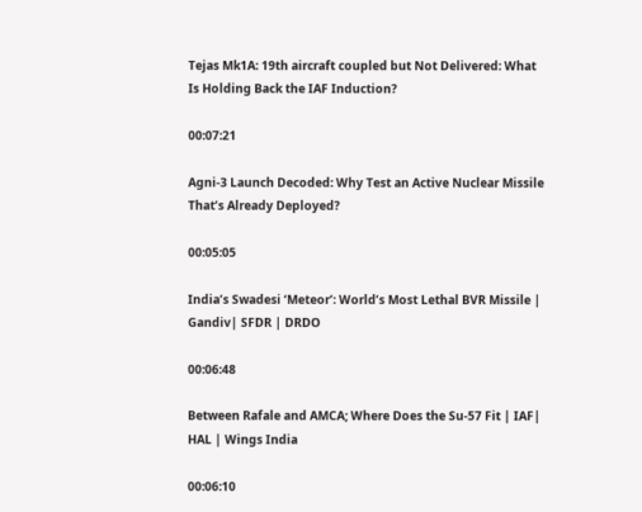Tejas Mk1A: 19th aircraft coupled but Not Delivered: What Is Holding Back the IAF Induction?

00:07:21

Agni-3 Launch Decoded: Why Test an Active Nuclear Missile That’s Already Deployed?

00:05:05

India’s Swadesi ‘Meteor’: World’s Most Lethal BVR Missile | Gandiv| SFDR | DRDO

00:06:48

Between Rafale and AMCA; Where Does the Su-57 Fit | IAF| HAL | Wings India

00:06:10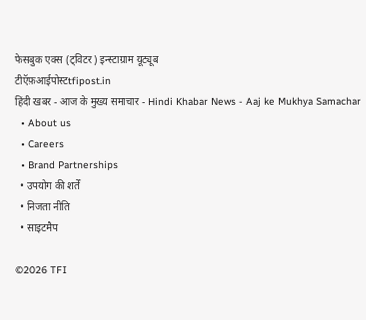फेसबुक एक्स (ट्विटर) इन्स्टाग्राम यूट्यूब
टीऍफ़आईपोस्टtfipost.in
हिंदी खबर - आज के मुख्य समाचार - Hindi Khabar News - Aaj ke Mukhya Samachar
  • About us
  • Careers
  • Brand Partnerships
  • उपयोग की शर्तें
  • निजता नीति
  • साइटमैप

©2026 TFI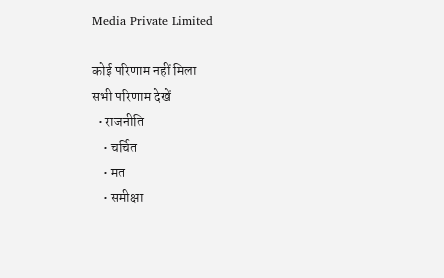Media Private Limited

कोई परिणाम नहीं मिला
सभी परिणाम देखें
  • राजनीति
    • चर्चित
    • मत
    • समीक्षा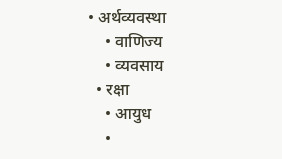• अर्थव्यवस्था
    • वाणिज्य
    • व्यवसाय
  • रक्षा
    • आयुध
    •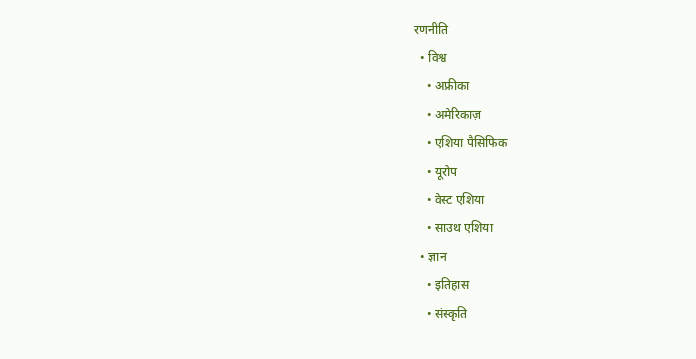रणनीति
  • विश्व
    • अफ्रीका
    • अमेरिकाज़
    • एशिया पैसिफिक
    • यूरोप
    • वेस्ट एशिया
    • साउथ एशिया
  • ज्ञान
    • इतिहास
    • संस्कृति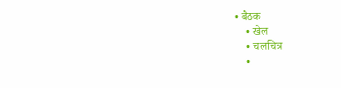• बैठक
    • खेल
    • चलचित्र
    •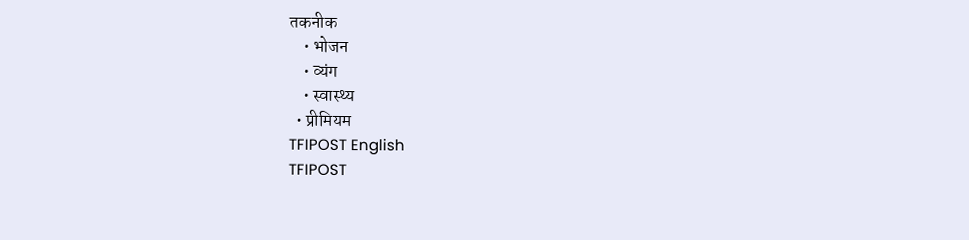तकनीक
    • भोजन
    • व्यंग
    • स्वास्थ्य
  • प्रीमियम
TFIPOST English
TFIPOST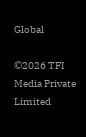Global

©2026 TFI Media Private Limited